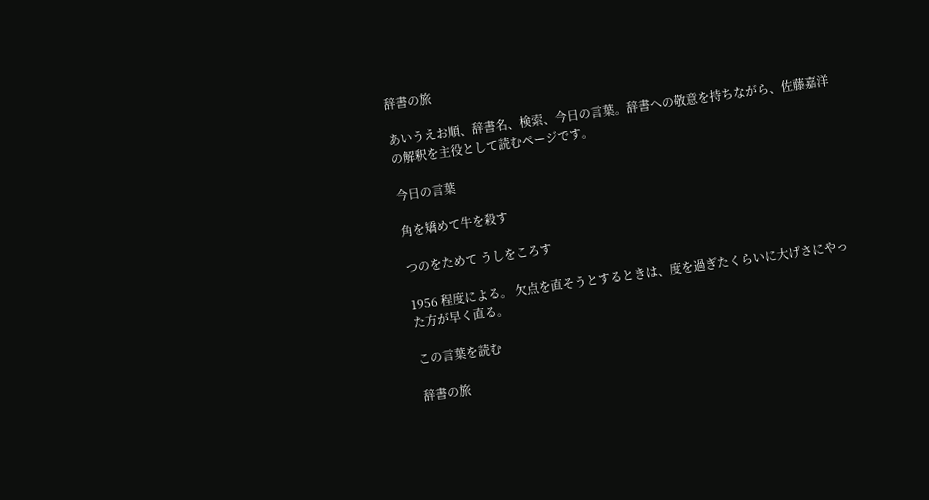辞書の旅

あいうえお順、辞書名、検索、今日の言葉。辞書への敬意を持ちながら、佐藤嘉洋の解釈を主役として読むページです。

今日の言葉

角を矯めて牛を殺す

つのをためて うしをころす

1956 程度による。 欠点を直そうとするときは、度を過ぎたくらいに大げさにやった方が早く直る。

この言葉を読む

辞書の旅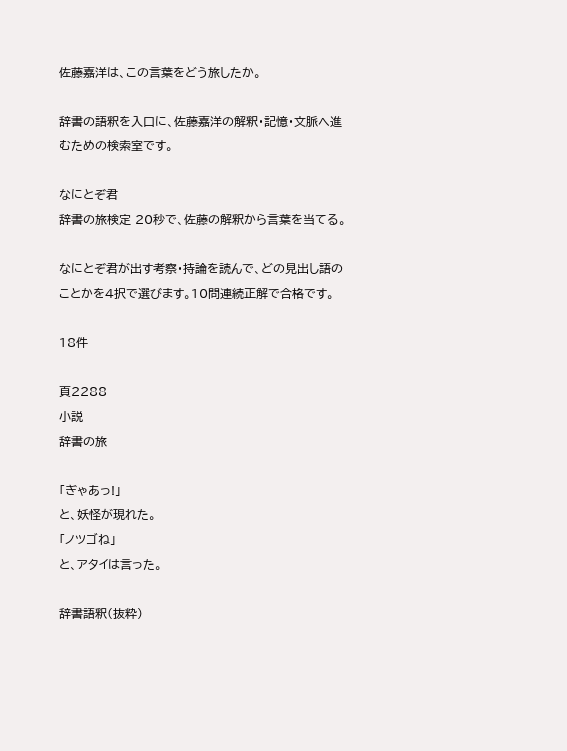佐藤嘉洋は、この言葉をどう旅したか。

辞書の語釈を入口に、佐藤嘉洋の解釈・記憶・文脈へ進むための検索室です。

なにとぞ君
辞書の旅検定 20秒で、佐藤の解釈から言葉を当てる。

なにとぞ君が出す考察・持論を読んで、どの見出し語のことかを4択で選びます。10問連続正解で合格です。

18件

頁2288
小説
辞書の旅

「ぎゃあっ!」
と、妖怪が現れた。
「ノツゴね」
と、アタイは言った。

辞書語釈(抜粋)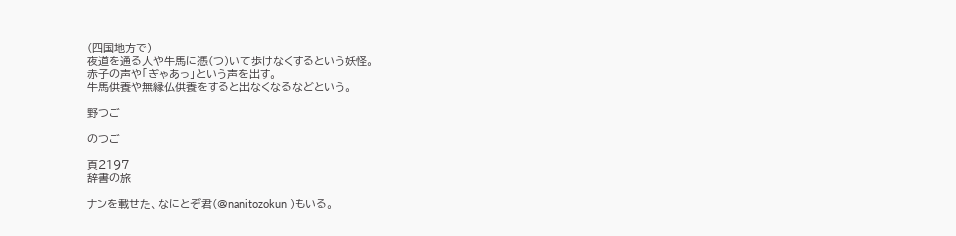(四国地方で)
夜道を通る人や牛馬に憑(つ)いて歩けなくするという妖怪。
赤子の声や「ぎゃあっ」という声を出す。
牛馬供養や無縁仏供養をすると出なくなるなどという。

野つご

のつご

頁2197
辞書の旅

ナンを載せた、なにとぞ君(@nanitozokun )もいる。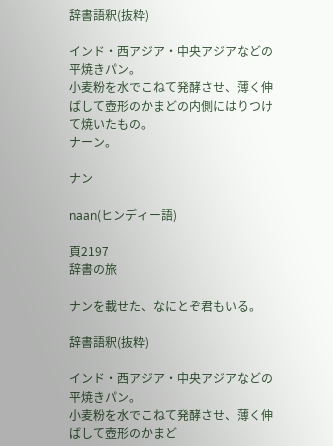辞書語釈(抜粋)

インド・西アジア・中央アジアなどの平焼きパン。
小麦粉を水でこねて発酵させ、薄く伸ばして壺形のかまどの内側にはりつけて焼いたもの。
ナーン。

ナン

naan(ヒンディー語)

頁2197
辞書の旅

ナンを載せた、なにとぞ君もいる。

辞書語釈(抜粋)

インド・西アジア・中央アジアなどの平焼きパン。
小麦粉を水でこねて発酵させ、薄く伸ばして壺形のかまど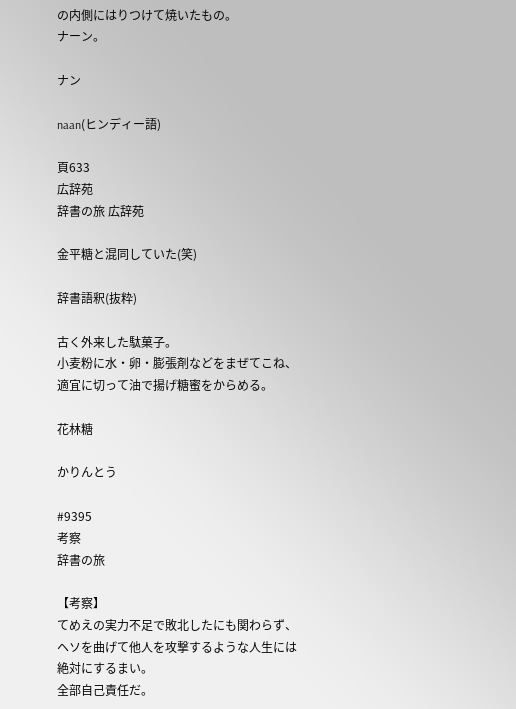の内側にはりつけて焼いたもの。
ナーン。

ナン

naan(ヒンディー語)

頁633
広辞苑
辞書の旅 広辞苑

金平糖と混同していた(笑)

辞書語釈(抜粋)

古く外来した駄菓子。
小麦粉に水・卵・膨張剤などをまぜてこね、適宜に切って油で揚げ糖蜜をからめる。

花林糖

かりんとう

#9395
考察
辞書の旅

【考察】
てめえの実力不足で敗北したにも関わらず、ヘソを曲げて他人を攻撃するような人生には絶対にするまい。
全部自己責任だ。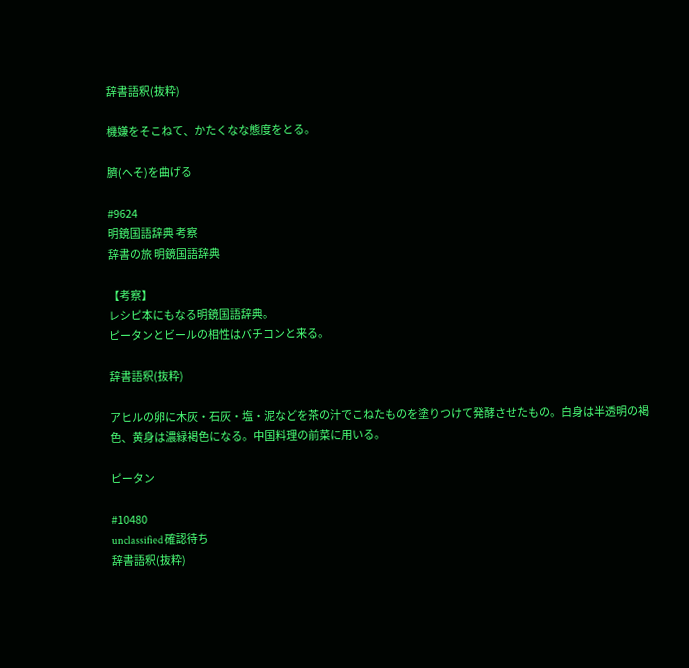辞書語釈(抜粋)

機嫌をそこねて、かたくなな態度をとる。

臍(へそ)を曲げる

#9624
明鏡国語辞典 考察
辞書の旅 明鏡国語辞典

【考察】
レシピ本にもなる明鏡国語辞典。
ピータンとビールの相性はバチコンと来る。

辞書語釈(抜粋)

アヒルの卵に木灰・石灰・塩・泥などを茶の汁でこねたものを塗りつけて発酵させたもの。白身は半透明の褐色、黄身は濃緑褐色になる。中国料理の前菜に用いる。

ピータン

#10480
unclassified 確認待ち
辞書語釈(抜粋)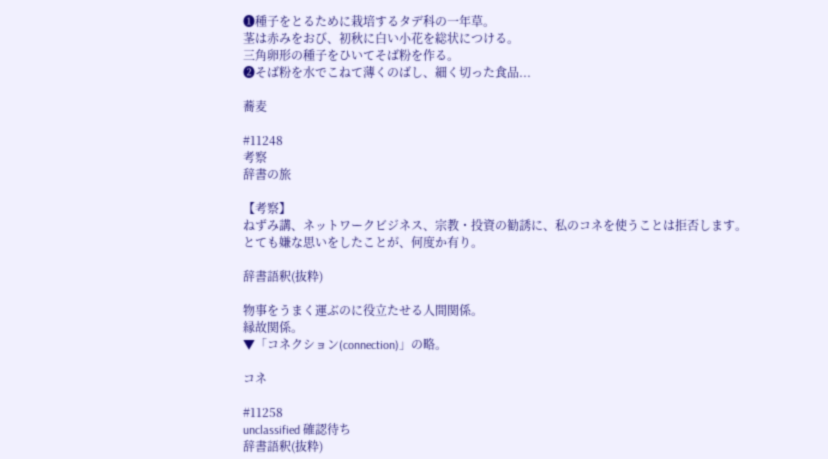❶種子をとるために栽培するタデ科の一年草。
茎は赤みをおび、初秋に白い小花を総状につける。
三角卵形の種子をひいてそば粉を作る。
❷そば粉を水でこねて薄くのばし、細く切った食品...

蕎麦

#11248
考察
辞書の旅

【考察】
ねずみ講、ネットワークビジネス、宗教・投資の勧誘に、私のコネを使うことは拒否します。
とても嫌な思いをしたことが、何度か有り。

辞書語釈(抜粋)

物事をうまく運ぶのに役立たせる人間関係。
縁故関係。
▼「コネクション(connection)」の略。

コネ

#11258
unclassified 確認待ち
辞書語釈(抜粋)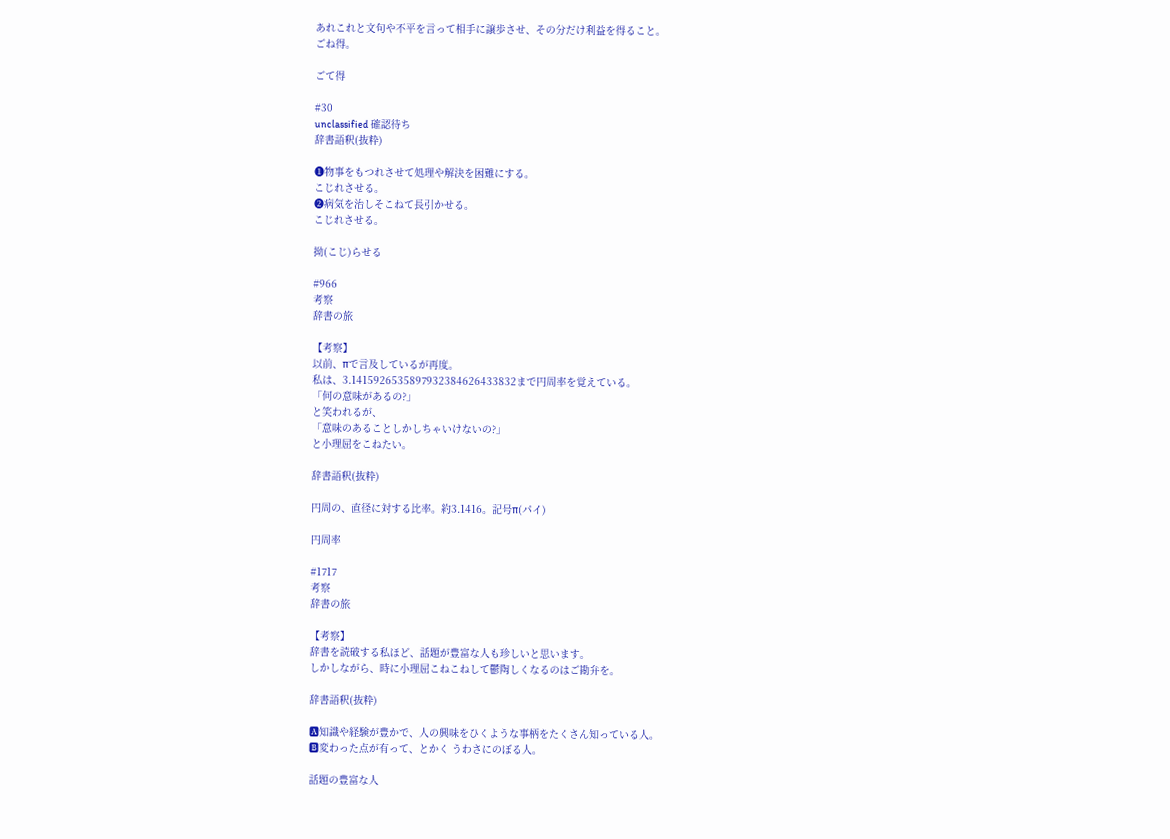あれこれと文句や不平を言って相手に譲歩させ、その分だけ利益を得ること。
ごね得。

ごて得

#30
unclassified 確認待ち
辞書語釈(抜粋)

❶物事をもつれさせて処理や解決を困難にする。
こじれさせる。
❷病気を治しそこねて長引かせる。
こじれさせる。

拗(こじ)らせる

#966
考察
辞書の旅

【考察】
以前、πで言及しているが再度。
私は、3.1415926535897932384626433832まで円周率を覚えている。
「何の意味があるの?」
と笑われるが、
「意味のあることしかしちゃいけないの?」
と小理屈をこねたい。

辞書語釈(抜粋)

円周の、直径に対する比率。約3.1416。記号π(パイ)

円周率

#1717
考察
辞書の旅

【考察】
辞書を読破する私ほど、話題が豊富な人も珍しいと思います。
しかしながら、時に小理屈こねこねして鬱陶しくなるのはご勘弁を。

辞書語釈(抜粋)

🅰知識や経験が豊かで、人の興味をひくような事柄をたくさん知っている人。
🅱変わった点が有って、とかく うわさにのぼる人。

話題の豊富な人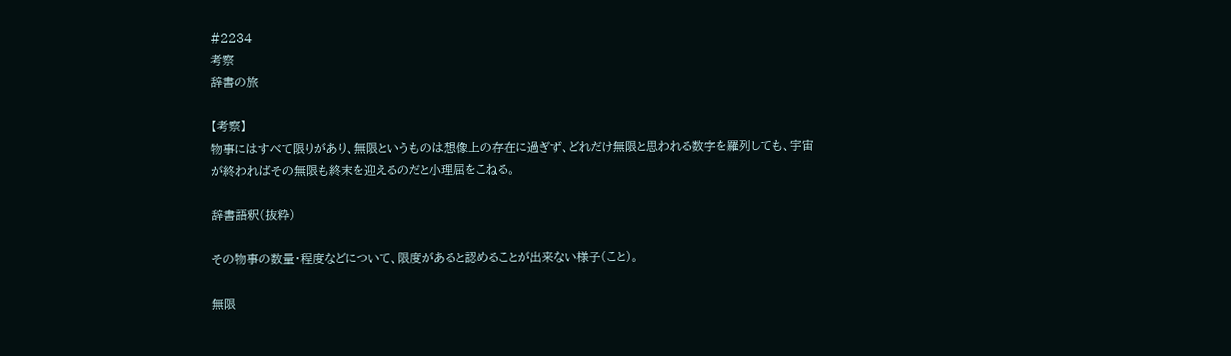#2234
考察
辞書の旅

【考察】
物事にはすべて限りがあり、無限というものは想像上の存在に過ぎず、どれだけ無限と思われる数字を羅列しても、宇宙が終わればその無限も終末を迎えるのだと小理屈をこねる。

辞書語釈(抜粋)

その物事の数量・程度などについて、限度があると認めることが出来ない様子(こと)。

無限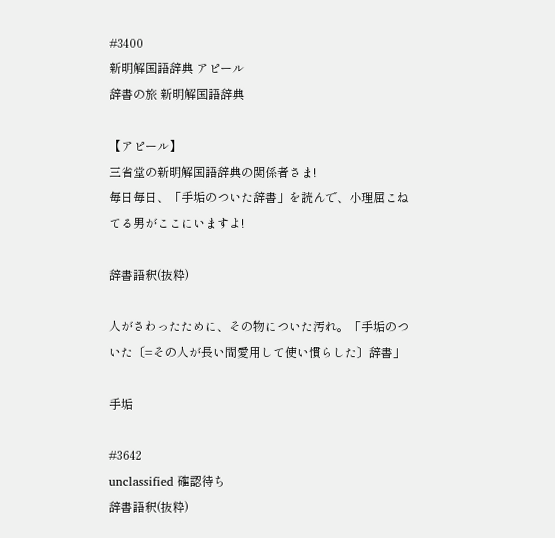#3400
新明解国語辞典 アピール
辞書の旅 新明解国語辞典

【アピール】
三省堂の新明解国語辞典の関係者さま!
毎日毎日、「手垢のついた辞書」を読んで、小理屈こねてる男がここにいますよ!

辞書語釈(抜粋)

人がさわったために、その物についた汚れ。「手垢のついた〔=その人が長い間愛用して使い慣らした〕辞書」

手垢

#3642
unclassified 確認待ち
辞書語釈(抜粋)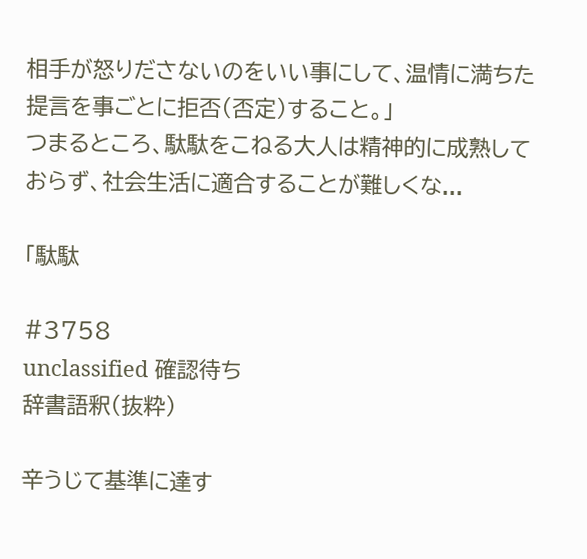相手が怒りださないのをいい事にして、温情に満ちた提言を事ごとに拒否(否定)すること。」
つまるところ、駄駄をこねる大人は精神的に成熟しておらず、社会生活に適合することが難しくな...

「駄駄

#3758
unclassified 確認待ち
辞書語釈(抜粋)

辛うじて基準に達す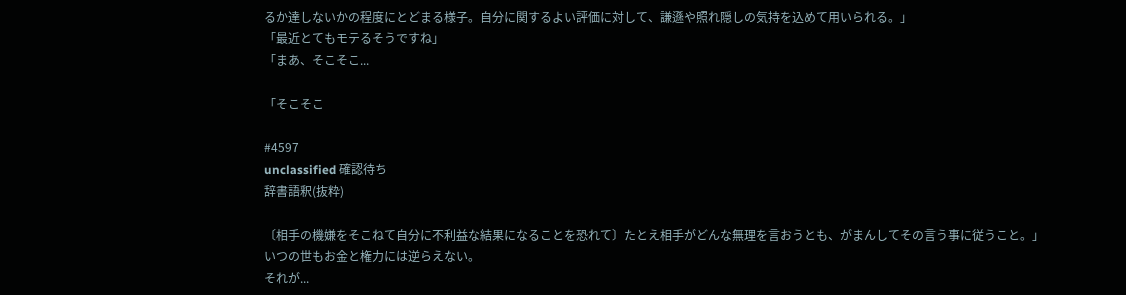るか達しないかの程度にとどまる様子。自分に関するよい評価に対して、謙遜や照れ隠しの気持を込めて用いられる。」
「最近とてもモテるそうですね」
「まあ、そこそこ...

「そこそこ

#4597
unclassified 確認待ち
辞書語釈(抜粋)

〔相手の機嫌をそこねて自分に不利益な結果になることを恐れて〕たとえ相手がどんな無理を言おうとも、がまんしてその言う事に従うこと。」
いつの世もお金と権力には逆らえない。
それが...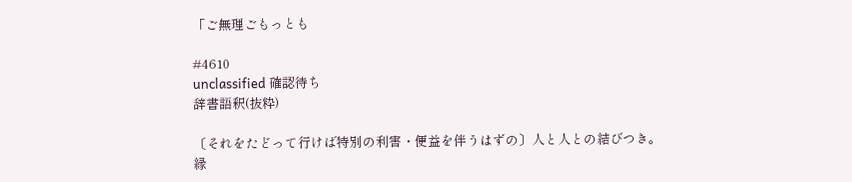「ご無理ごもっとも

#4610
unclassified 確認待ち
辞書語釈(抜粋)

〔それをたどって行けば特別の利害・便益を伴うはずの〕人と人との結びつき。
縁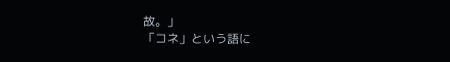故。」
「コネ」という語に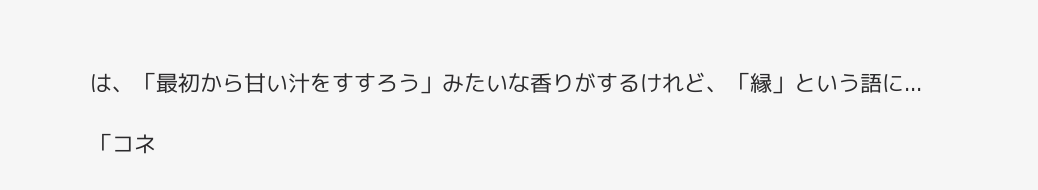は、「最初から甘い汁をすすろう」みたいな香りがするけれど、「縁」という語に...

「コネ